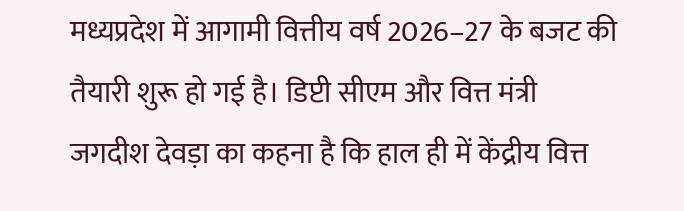मध्यप्रदेश में आगामी वित्तीय वर्ष 2026–27 के बजट की तैयारी शुरू हो गई है। डिप्टी सीएम और वित्त मंत्री जगदीश देवड़ा का कहना है कि हाल ही में केंद्रीय वित्त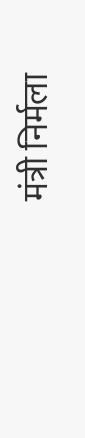मंत्री निर्मला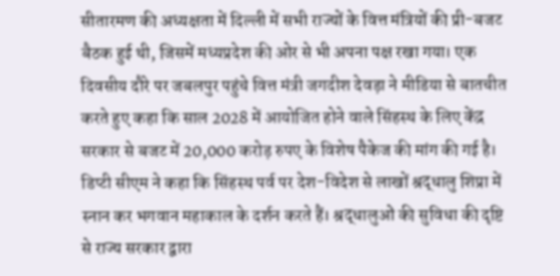सीतारमण की अध्यक्षता में दिल्ली में सभी राज्यों के वित्त मंत्रियों की प्री-बजट बैठक हुई थी, जिसमें मध्यप्रदेश की ओर से भी अपना पक्ष रखा गया। एक दिवसीय दौरे पर जबलपुर पहुंचे वित्त मंत्री जगदीश देवड़ा ने मीडिया से बातचीत करते हुए कहा कि साल 2028 में आयोजित होने वाले सिंहस्थ के लिए केंद्र सरकार से बजट में 20,000 करोड़ रुपए के विशेष पैकेज की मांग की गई है। डिप्टी सीएम ने कहा कि सिंहस्थ पर्व पर देश-विदेश से लाखों श्रद्धालु शिप्रा में स्नान कर भगवान महाकाल के दर्शन करते हैं। श्रद्धालुओं की सुविधा की दृष्टि से राज्य सरकार द्वारा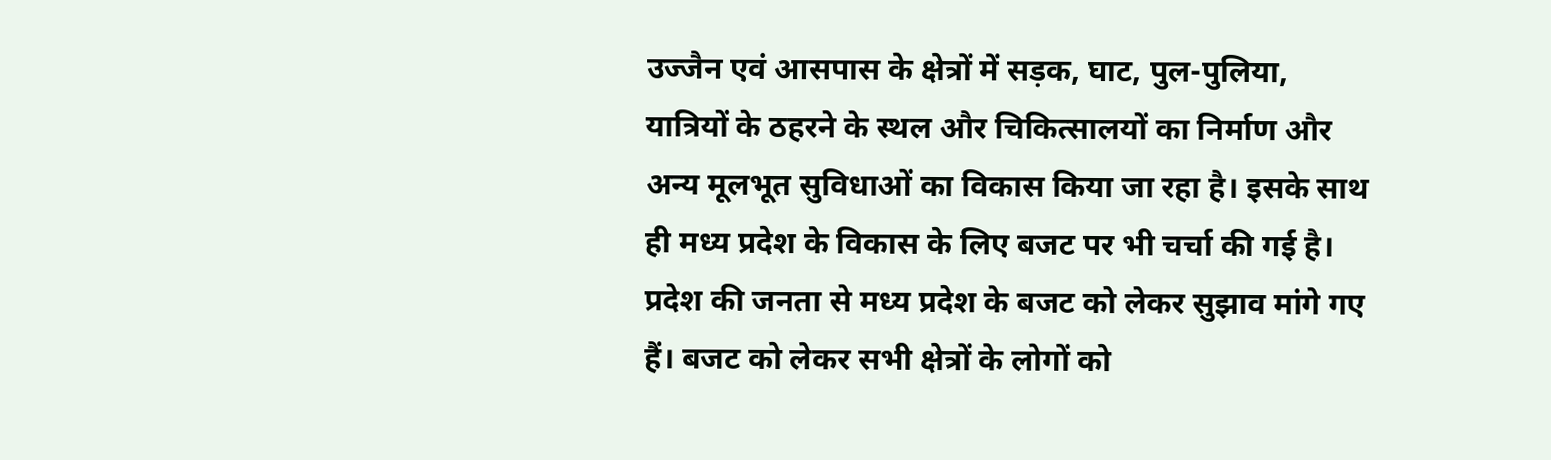उज्जैन एवं आसपास के क्षेत्रों में सड़क, घाट, पुल-पुलिया, यात्रियों के ठहरने के स्थल और चिकित्सालयों का निर्माण और अन्य मूलभूत सुविधाओं का विकास किया जा रहा है। इसके साथ ही मध्य प्रदेश के विकास के लिए बजट पर भी चर्चा की गई है। प्रदेश की जनता से मध्य प्रदेश के बजट को लेकर सुझाव मांगे गए हैं। बजट को लेकर सभी क्षेत्रों के लोगों को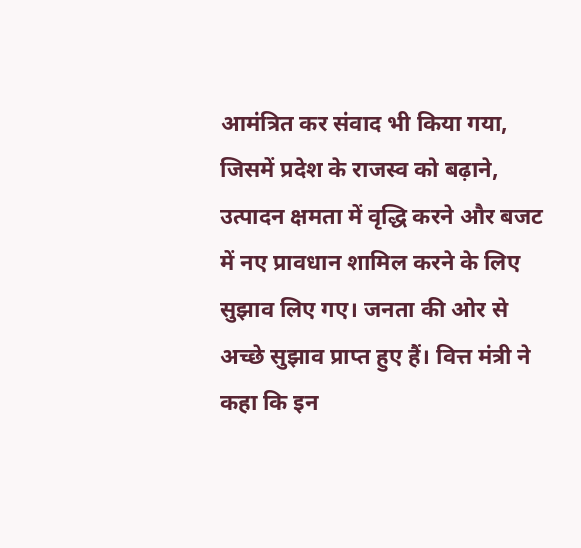आमंत्रित कर संवाद भी किया गया, जिसमें प्रदेश के राजस्व को बढ़ाने, उत्पादन क्षमता में वृद्धि करने और बजट में नए प्रावधान शामिल करने के लिए सुझाव लिए गए। जनता की ओर से अच्छे सुझाव प्राप्त हुए हैं। वित्त मंत्री ने कहा कि इन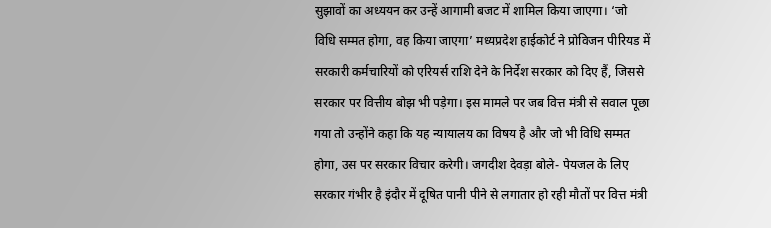सुझावों का अध्ययन कर उन्हें आगामी बजट में शामिल किया जाएगा। ‘जो विधि सम्मत होगा, वह किया जाएगा’ मध्यप्रदेश हाईकोर्ट ने प्रोविजन पीरियड में सरकारी कर्मचारियों को एरियर्स राशि देने के निर्देश सरकार को दिए हैं, जिससे सरकार पर वित्तीय बोझ भी पड़ेगा। इस मामले पर जब वित्त मंत्री से सवाल पूछा गया तो उन्होंने कहा कि यह न्यायालय का विषय है और जो भी विधि सम्मत होगा, उस पर सरकार विचार करेगी। जगदीश देवड़ा बोले- पेयजल के लिए सरकार गंभीर है इंदौर में दूषित पानी पीने से लगातार हो रही मौतों पर वित्त मंत्री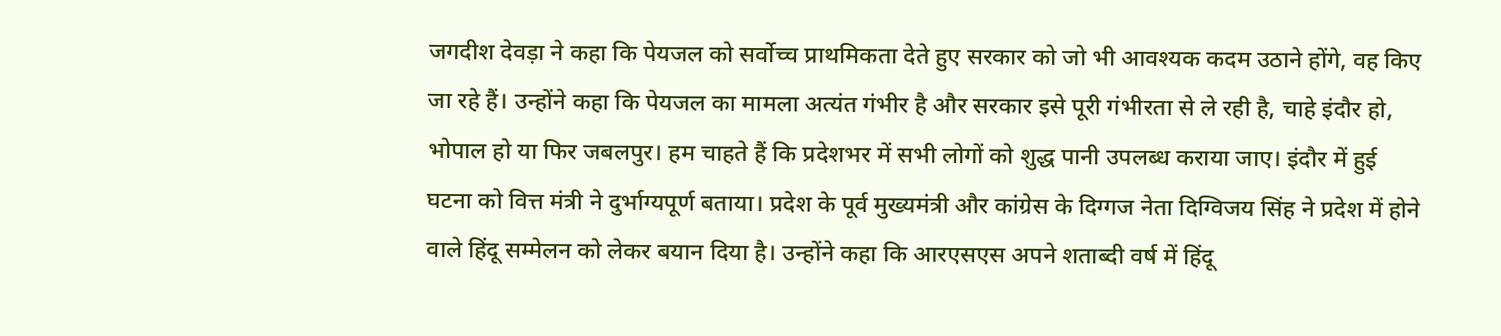जगदीश देवड़ा ने कहा कि पेयजल को सर्वोच्च प्राथमिकता देते हुए सरकार को जो भी आवश्यक कदम उठाने होंगे, वह किए जा रहे हैं। उन्होंने कहा कि पेयजल का मामला अत्यंत गंभीर है और सरकार इसे पूरी गंभीरता से ले रही है, चाहे इंदौर हो, भोपाल हो या फिर जबलपुर। हम चाहते हैं कि प्रदेशभर में सभी लोगों को शुद्ध पानी उपलब्ध कराया जाए। इंदौर में हुई घटना को वित्त मंत्री ने दुर्भाग्यपूर्ण बताया। प्रदेश के पूर्व मुख्यमंत्री और कांग्रेस के दिग्गज नेता दिग्विजय सिंह ने प्रदेश में होने वाले हिंदू सम्मेलन को लेकर बयान दिया है। उन्होंने कहा कि आरएसएस अपने शताब्दी वर्ष में हिंदू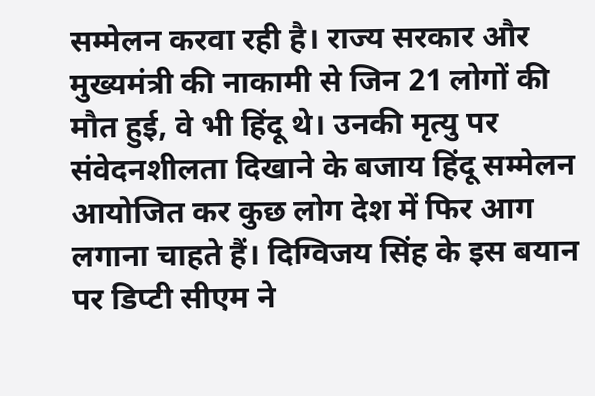सम्मेलन करवा रही है। राज्य सरकार और मुख्यमंत्री की नाकामी से जिन 21 लोगों की मौत हुई, वे भी हिंदू थे। उनकी मृत्यु पर संवेदनशीलता दिखाने के बजाय हिंदू सम्मेलन आयोजित कर कुछ लोग देश में फिर आग लगाना चाहते हैं। दिग्विजय सिंह के इस बयान पर डिप्टी सीएम ने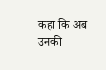कहा कि अब उनकी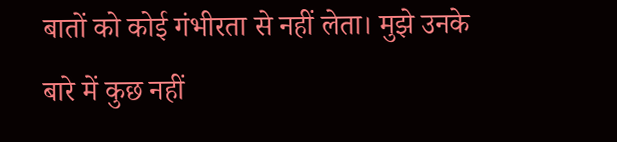बातों को कोई गंभीरता से नहीं लेता। मुझे उनके बारे में कुछ नहीं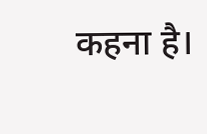कहना है।